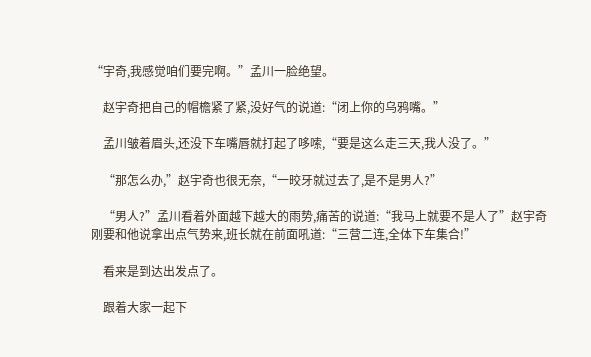“宇奇,我感觉咱们要完啊。”孟川一脸绝望。

    赵宇奇把自己的帽檐紧了紧,没好气的说道:“闭上你的乌鸦嘴。”

    孟川皱着眉头,还没下车嘴唇就打起了哆嗦,“要是这么走三天,我人没了。”

    “那怎么办,”赵宇奇也很无奈,“一晈牙就过去了,是不是男人?”

    “男人?”孟川看着外面越下越大的雨势,痛苦的说道:“我马上就要不是人了”赵宇奇刚要和他说拿出点气势来,班长就在前面吼道:“三营二连,全体下车集合!”

    看来是到达出发点了。

    跟着大家一起下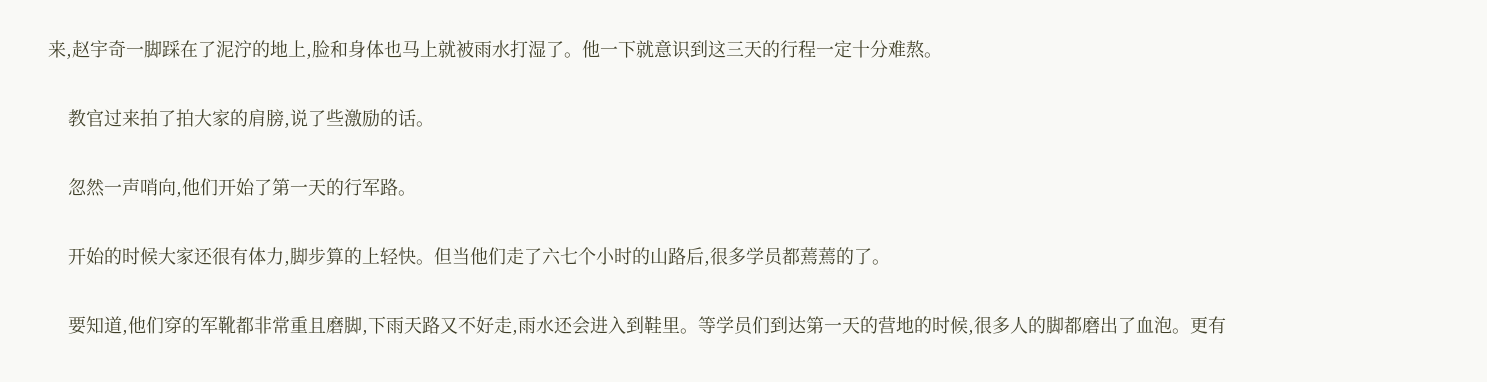来,赵宇奇一脚踩在了泥泞的地上,脸和身体也马上就被雨水打湿了。他一下就意识到这三天的行程一定十分难熬。

    教官过来拍了拍大家的肩膀,说了些激励的话。

    忽然一声哨向,他们开始了第一天的行军路。

    开始的时候大家还很有体力,脚步算的上轻快。但当他们走了六七个小时的山路后,很多学员都蔫蔫的了。

    要知道,他们穿的军靴都非常重且磨脚,下雨天路又不好走,雨水还会进入到鞋里。等学员们到达第一天的营地的时候,很多人的脚都磨出了血泡。更有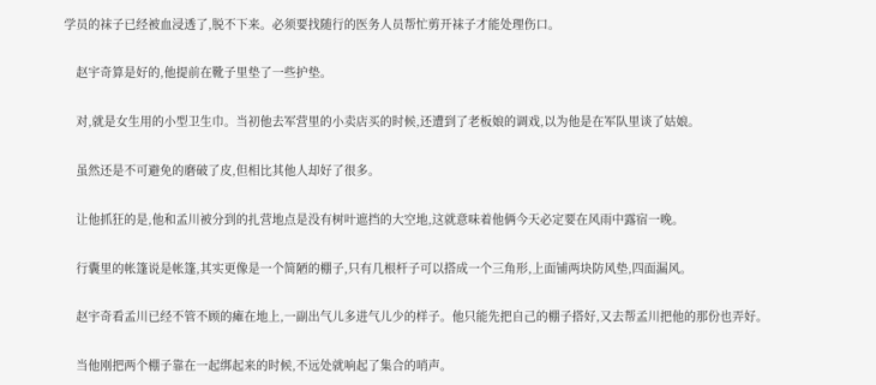学员的袜子已经被血浸透了,脱不下来。必须要找随行的医务人员帮忙剪开袜子才能处理伤口。

    赵宇奇算是好的,他提前在靴子里垫了一些护垫。

    对,就是女生用的小型卫生巾。当初他去军营里的小卖店买的时候,还遭到了老板娘的调戏,以为他是在军队里谈了姑娘。

    虽然还是不可避免的磨破了皮,但相比其他人却好了很多。

    让他抓狂的是,他和孟川被分到的扎营地点是没有树叶遮挡的大空地,这就意味着他俩今天必定要在风雨中露宿一晚。

    行囊里的帐篷说是帐篷,其实更像是一个简陋的棚子,只有几根杆子可以搭成一个三角形,上面铺两块防风垫,四面漏风。

    赵宇奇看孟川已经不管不顾的瘫在地上,一副出气儿多进气儿少的样子。他只能先把自己的棚子搭好,又去帮孟川把他的那份也弄好。

    当他刚把两个棚子靠在一起绑起来的时候,不远处就响起了集合的哨声。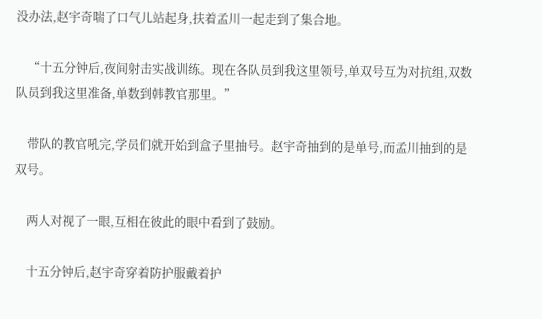没办法,赵宇奇喘了口气儿站起身,扶着孟川一起走到了集合地。

    “十五分钟后,夜间射击实战训练。现在各队员到我这里领号,单双号互为对抗组,双数队员到我这里准备,单数到韩教官那里。”

    带队的教官吼完,学员们就开始到盒子里抽号。赵宇奇抽到的是单号,而孟川抽到的是双号。

    两人对视了一眼,互相在彼此的眼中看到了鼓励。

    十五分钟后,赵宇奇穿着防护服戴着护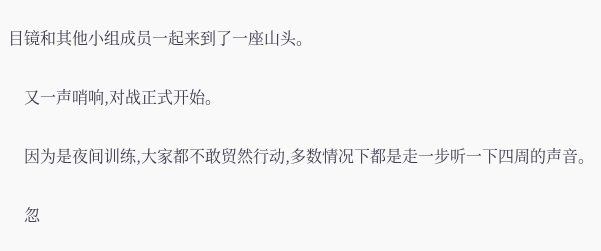目镜和其他小组成员一起来到了一座山头。

    又一声哨响,对战正式开始。

    因为是夜间训练,大家都不敢贸然行动,多数情况下都是走一步听一下四周的声音。

    忽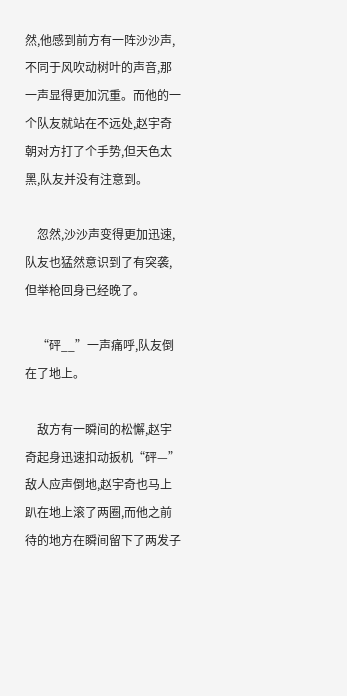然,他感到前方有一阵沙沙声,不同于风吹动树叶的声音,那一声显得更加沉重。而他的一个队友就站在不远处,赵宇奇朝对方打了个手势,但天色太黑,队友并没有注意到。

    忽然,沙沙声变得更加迅速,队友也猛然意识到了有突袭,但举枪回身已经晚了。

    “砰__”一声痛呼,队友倒在了地上。

    敌方有一瞬间的松懈,赵宇奇起身迅速扣动扳机“砰—”敌人应声倒地,赵宇奇也马上趴在地上滚了两圈,而他之前待的地方在瞬间留下了两发子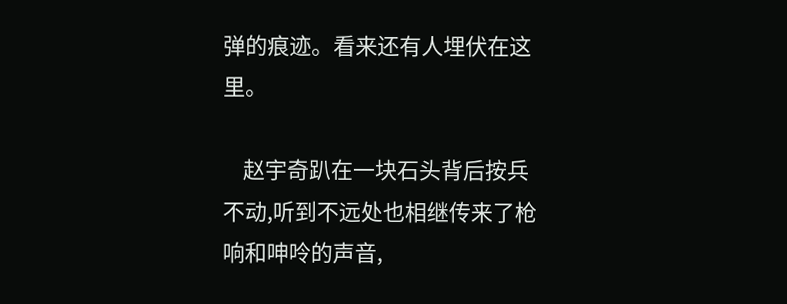弹的痕迹。看来还有人埋伏在这里。

    赵宇奇趴在一块石头背后按兵不动,听到不远处也相继传来了枪响和呻呤的声音,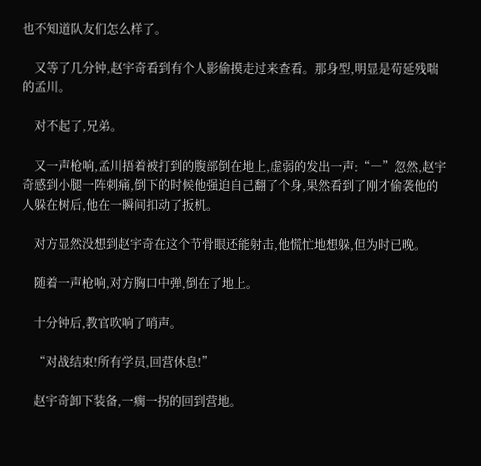也不知道队友们怎么样了。

    又等了几分钟,赵宇奇看到有个人影偷摸走过来查看。那身型,明显是苟延残喘的孟川。

    对不起了,兄弟。

    又一声枪响,孟川捂着被打到的腹部倒在地上,虚弱的发出一声:“―”忽然,赵宇奇感到小腿一阵刺痛,倒下的时候他强迫自己翻了个身,果然看到了刚才偷袭他的人躲在树后,他在一瞬间扣动了扳机。

    对方显然没想到赵宇奇在这个节骨眼还能射击,他慌忙地想躲,但为时已晚。

    随着一声枪响,对方胸口中弹,倒在了地上。

    十分钟后,教官吹响了哨声。

    “对战结束!所有学员,回营休息!”

    赵宇奇卸下装备,一瘸一拐的回到营地。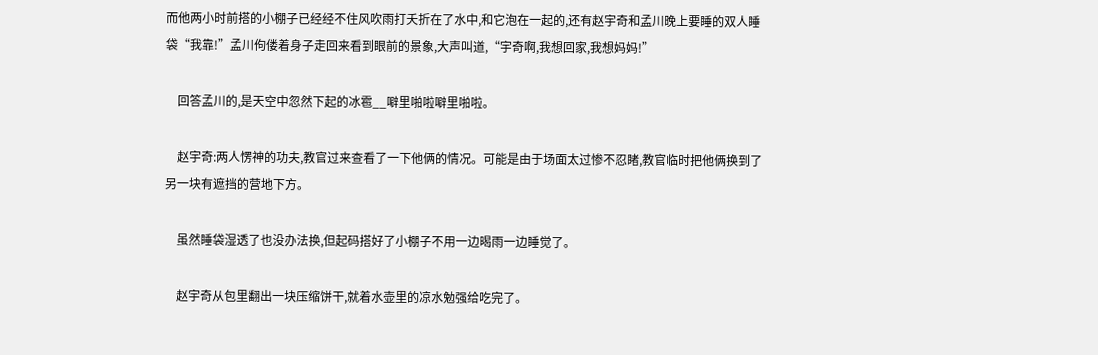而他两小时前搭的小棚子已经经不住风吹雨打夭折在了水中,和它泡在一起的,还有赵宇奇和孟川晚上要睡的双人睡袋“我靠!”孟川佝偻着身子走回来看到眼前的景象,大声叫道,“宇奇啊,我想回家,我想妈妈!”

    回答孟川的,是天空中忽然下起的冰雹__噼里啪啦噼里啪啦。

    赵宇奇:两人愣神的功夫,教官过来查看了一下他俩的情况。可能是由于场面太过惨不忍睹,教官临时把他俩换到了另一块有遮挡的营地下方。

    虽然睡袋湿透了也没办法换,但起码搭好了小棚子不用一边暍雨一边睡觉了。

    赵宇奇从包里翻出一块压缩饼干,就着水壶里的凉水勉强给吃完了。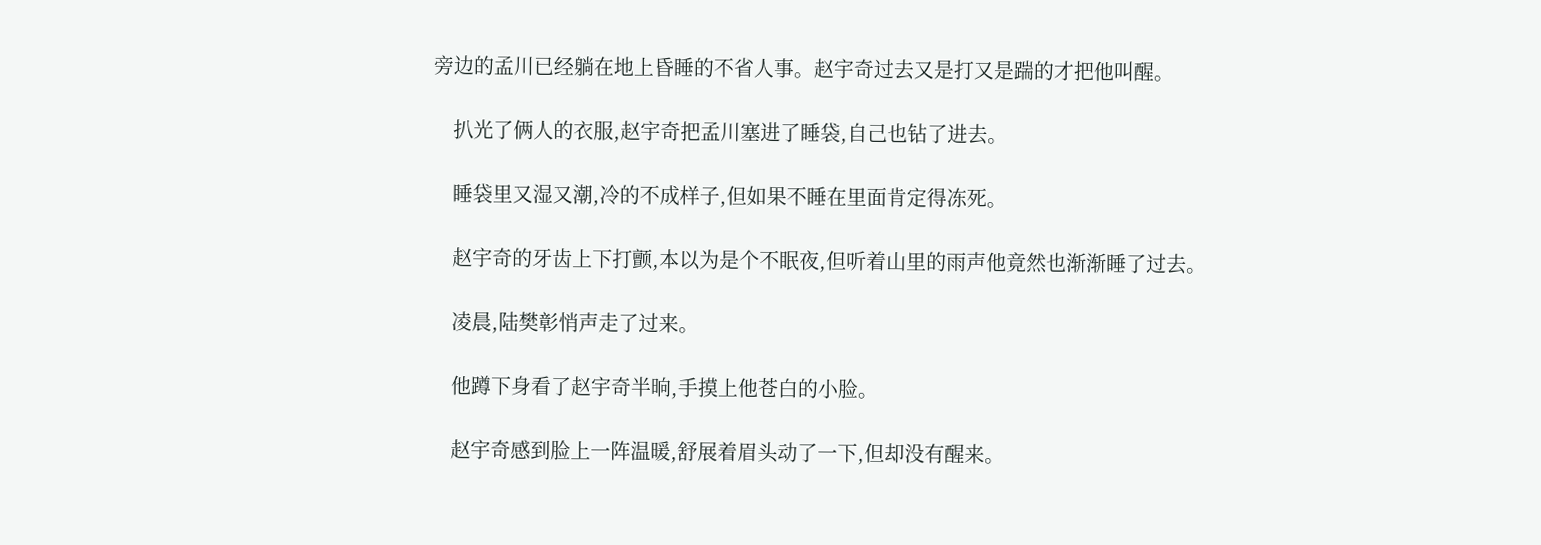旁边的孟川已经躺在地上昏睡的不省人事。赵宇奇过去又是打又是踹的才把他叫醒。

    扒光了俩人的衣服,赵宇奇把孟川塞进了睡袋,自己也钻了进去。

    睡袋里又湿又潮,冷的不成样子,但如果不睡在里面肯定得冻死。

    赵宇奇的牙齿上下打颤,本以为是个不眠夜,但听着山里的雨声他竟然也渐渐睡了过去。

    凌晨,陆樊彰悄声走了过来。

    他蹲下身看了赵宇奇半晌,手摸上他苍白的小脸。

    赵宇奇感到脸上一阵温暖,舒展着眉头动了一下,但却没有醒来。